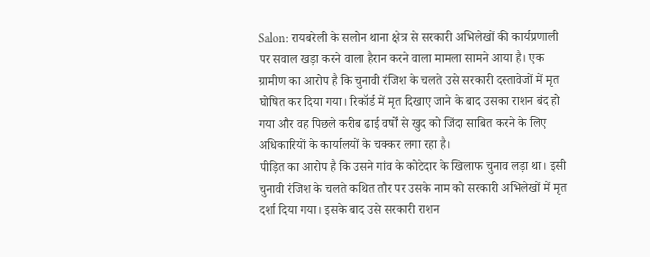Salon: रायबरेली के सलोन थाना क्षेत्र से सरकारी अभिलेखों की कार्यप्रणाली पर सवाल खड़ा करने वाला हैरान करने वाला मामला सामने आया है। एक ग्रामीण का आरोप है कि चुनावी रंजिश के चलते उसे सरकारी दस्तावेजों में मृत घोषित कर दिया गया। रिकॉर्ड में मृत दिखाए जाने के बाद उसका राशन बंद हो गया और वह पिछले करीब ढाई वर्षों से खुद को जिंदा साबित करने के लिए अधिकारियों के कार्यालयों के चक्कर लगा रहा है।
पीड़ित का आरोप है कि उसने गांव के कोटेदार के खिलाफ चुनाव लड़ा था। इसी चुनावी रंजिश के चलते कथित तौर पर उसके नाम को सरकारी अभिलेखों में मृत दर्शा दिया गया। इसके बाद उसे सरकारी राशन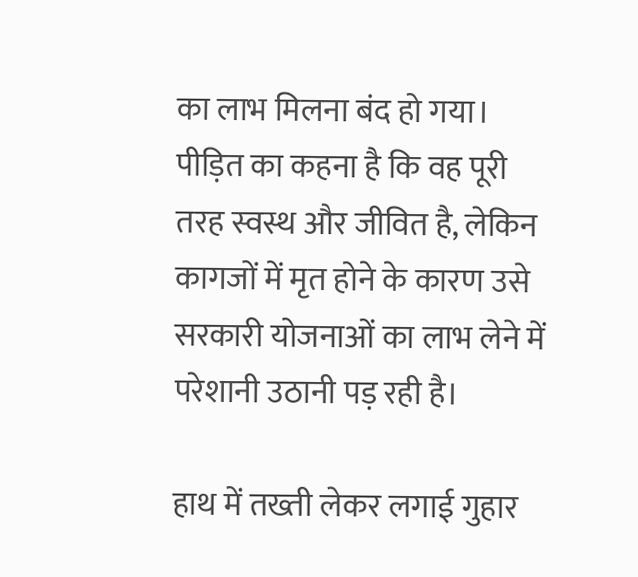का लाभ मिलना बंद हो गया। पीड़ित का कहना है कि वह पूरी तरह स्वस्थ और जीवित है, लेकिन कागजों में मृत होने के कारण उसे सरकारी योजनाओं का लाभ लेने में परेशानी उठानी पड़ रही है।

हाथ में तख्ती लेकर लगाई गुहार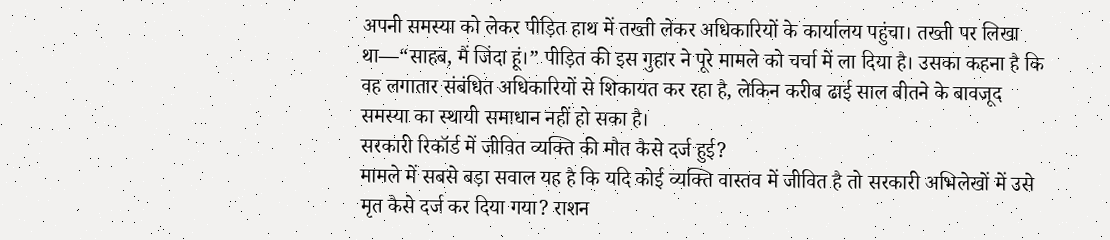अपनी समस्या को लेकर पीड़ित हाथ में तख्ती लेकर अधिकारियों के कार्यालय पहुंचा। तख्ती पर लिखा था—“साहब, मैं जिंदा हूं।” पीड़ित की इस गुहार ने पूरे मामले को चर्चा में ला दिया है। उसका कहना है कि वह लगातार संबंधित अधिकारियों से शिकायत कर रहा है, लेकिन करीब ढाई साल बीतने के बावजूद समस्या का स्थायी समाधान नहीं हो सका है।
सरकारी रिकॉर्ड में जीवित व्यक्ति की मौत कैसे दर्ज हुई?
मामले में सबसे बड़ा सवाल यह है कि यदि कोई व्यक्ति वास्तव में जीवित है तो सरकारी अभिलेखों में उसे मृत कैसे दर्ज कर दिया गया? राशन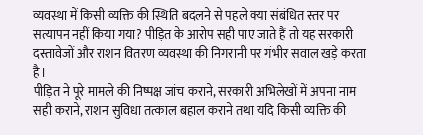व्यवस्था में किसी व्यक्ति की स्थिति बदलने से पहले क्या संबंधित स्तर पर सत्यापन नहीं किया गया? पीड़ित के आरोप सही पाए जाते हैं तो यह सरकारी दस्तावेजों और राशन वितरण व्यवस्था की निगरानी पर गंभीर सवाल खड़े करता है।
पीड़ित ने पूरे मामले की निष्पक्ष जांच कराने, सरकारी अभिलेखों में अपना नाम सही कराने, राशन सुविधा तत्काल बहाल कराने तथा यदि किसी व्यक्ति की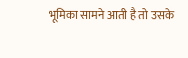भूमिका सामने आती है तो उसके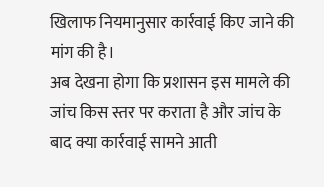खिलाफ नियमानुसार कार्रवाई किए जाने की मांग की है।
अब देखना होगा कि प्रशासन इस मामले की जांच किस स्तर पर कराता है और जांच के बाद क्या कार्रवाई सामने आती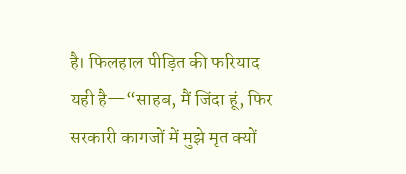है। फिलहाल पीड़ित की फरियाद यही है—“साहब, मैं जिंदा हूं, फिर सरकारी कागजों में मुझे मृत क्यों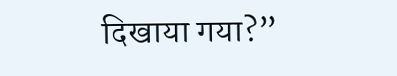दिखाया गया?”